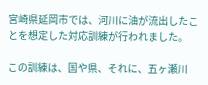宮崎県延岡市では、河川に油が流出したことを想定した対応訓練が行われました。

この訓練は、国や県、それに、五ヶ瀬川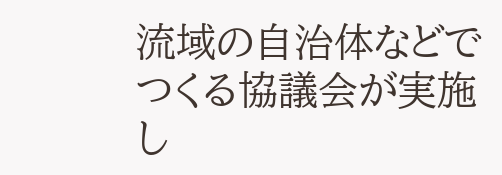流域の自治体などでつくる協議会が実施し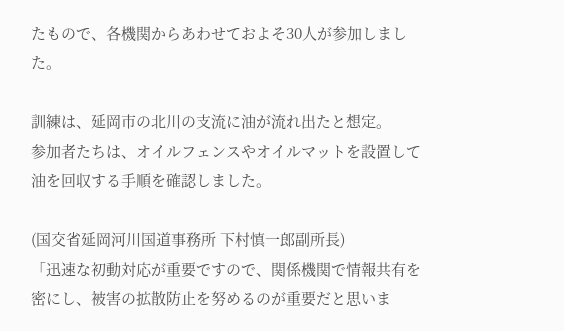たもので、各機関からあわせておよそ30人が参加しました。

訓練は、延岡市の北川の支流に油が流れ出たと想定。
参加者たちは、オイルフェンスやオイルマットを設置して油を回収する手順を確認しました。

(国交省延岡河川国道事務所 下村慎一郎副所長)
「迅速な初動対応が重要ですので、関係機関で情報共有を密にし、被害の拡散防止を努めるのが重要だと思いま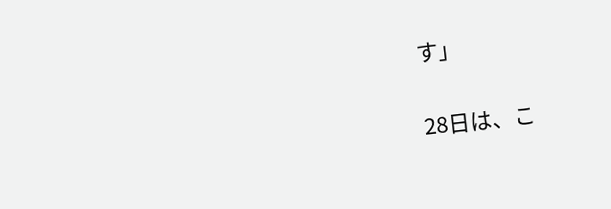す」

28日は、こ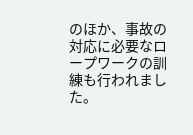のほか、事故の対応に必要なロープワークの訓練も行われました。